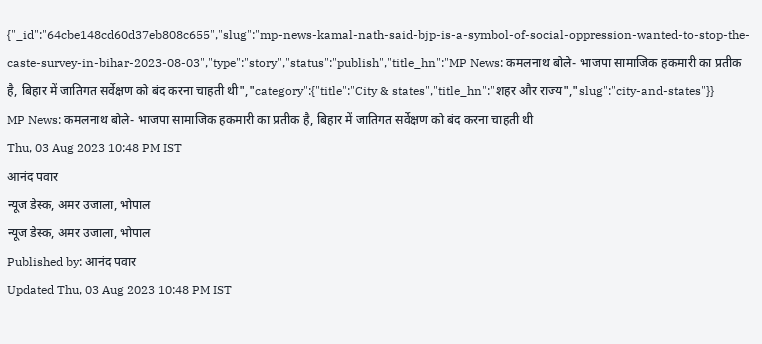{"_id":"64cbe148cd60d37eb808c655","slug":"mp-news-kamal-nath-said-bjp-is-a-symbol-of-social-oppression-wanted-to-stop-the-caste-survey-in-bihar-2023-08-03","type":"story","status":"publish","title_hn":"MP News: कमलनाथ बोले- भाजपा सामाजिक हकमारी का प्रतीक है, बिहार में जातिगत सर्वेक्षण को बंद करना चाहती थी","category":{"title":"City & states","title_hn":"शहर और राज्य","slug":"city-and-states"}}
MP News: कमलनाथ बोले- भाजपा सामाजिक हकमारी का प्रतीक है, बिहार में जातिगत सर्वेक्षण को बंद करना चाहती थी
Thu, 03 Aug 2023 10:48 PM IST
आनंद पवार
न्यूज डेस्क, अमर उजाला, भोपाल
न्यूज डेस्क, अमर उजाला, भोपाल
Published by: आनंद पवार
Updated Thu, 03 Aug 2023 10:48 PM IST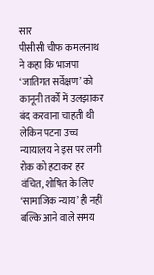सार
पीसीसी चीफ कमलनाथ ने कहा कि भाजपा ‘जातिगत सर्वेक्षण’ को कानूनी तर्कों में उलझाकर बंद करवाना चाहती थी लेकिन पटना उच्च न्यायालय ने इस पर लगी रोक को हटाकर हर वंचित, शोषित के लिए ‘सामाजिक न्याय’ ही नहीं बल्कि आने वाले समय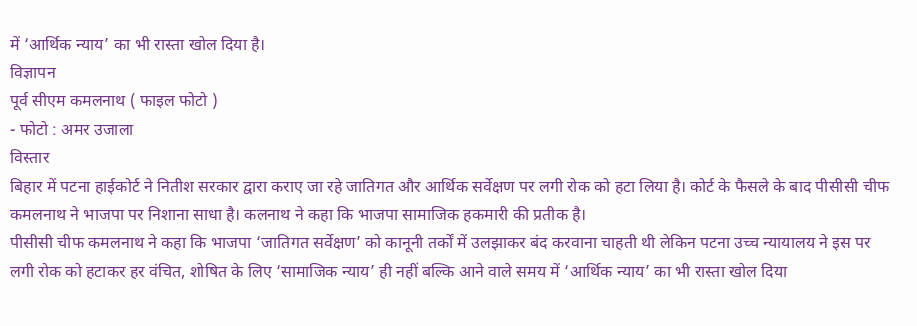में ‘आर्थिक न्याय’ का भी रास्ता खोल दिया है।
विज्ञापन
पूर्व सीएम कमलनाथ ( फाइल फोटो )
- फोटो : अमर उजाला
विस्तार
बिहार में पटना हाईकोर्ट ने नितीश सरकार द्वारा कराए जा रहे जातिगत और आर्थिक सर्वेक्षण पर लगी रोक को हटा लिया है। कोर्ट के फैसले के बाद पीसीसी चीफ कमलनाथ ने भाजपा पर निशाना साधा है। कलनाथ ने कहा कि भाजपा सामाजिक हकमारी की प्रतीक है।
पीसीसी चीफ कमलनाथ ने कहा कि भाजपा ‘जातिगत सर्वेक्षण’ को कानूनी तर्कों में उलझाकर बंद करवाना चाहती थी लेकिन पटना उच्च न्यायालय ने इस पर लगी रोक को हटाकर हर वंचित, शोषित के लिए ‘सामाजिक न्याय’ ही नहीं बल्कि आने वाले समय में ‘आर्थिक न्याय’ का भी रास्ता खोल दिया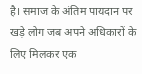है। समाज के अंतिम पायदान पर खड़े लोग जब अपने अधिकारों के लिए मिलकर एक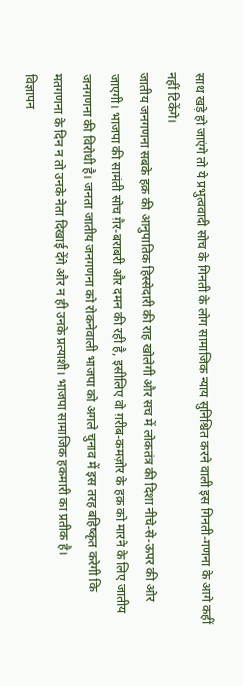साथ खड़े हो जाएंगे तो ये प्रभुत्ववादी सोच के गिनती के लोग सामाजिक न्याय सुनिश्चित करने वाली इस गिनती-गणना के आगे कहीं नहीं टिकेंगे।
जातीय जनगणना सबके हक़ की आनुपातिक हिस्सेदारी की राह खोलेगी और सच में लोकतंत्र की दिशा नीचे-से-ऊपर की ओर जाएगी। भाजपा की सामंती सोच ग़ैर-बराबरी और दमन की रही है, इसीलिए वो ग़रीब-कमज़ोर के हक़ को मारने के लिए जातीय जनगणना की विरोधी है। जनता जातीय जनगणना को रोकनेवाली भाजपा को अगले चुनाव में इस तरह बहिष्कृत करेगी कि मतगणना के दिन न तो उनके नेता दिखाई देंगे और न ही उनके प्रत्याशी। भाजपा सामाजिक हकमारी का प्रतीक है।
विज्ञापन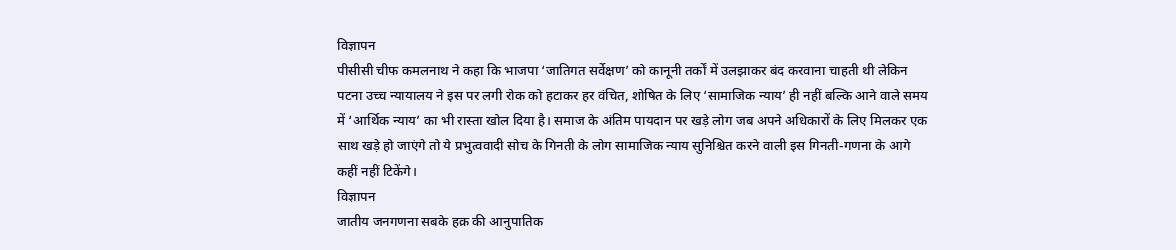विज्ञापन
पीसीसी चीफ कमलनाथ ने कहा कि भाजपा ‘जातिगत सर्वेक्षण’ को कानूनी तर्कों में उलझाकर बंद करवाना चाहती थी लेकिन पटना उच्च न्यायालय ने इस पर लगी रोक को हटाकर हर वंचित, शोषित के लिए ‘सामाजिक न्याय’ ही नहीं बल्कि आने वाले समय में ‘आर्थिक न्याय’ का भी रास्ता खोल दिया है। समाज के अंतिम पायदान पर खड़े लोग जब अपने अधिकारों के लिए मिलकर एक साथ खड़े हो जाएंगे तो ये प्रभुत्ववादी सोच के गिनती के लोग सामाजिक न्याय सुनिश्चित करने वाली इस गिनती-गणना के आगे कहीं नहीं टिकेंगे।
विज्ञापन
जातीय जनगणना सबके हक़ की आनुपातिक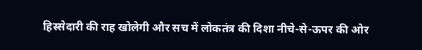हिस्सेदारी की राह खोलेगी और सच में लोकतंत्र की दिशा नीचे-से-ऊपर की ओर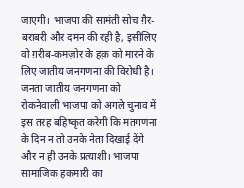जाएगी। भाजपा की सामंती सोच ग़ैर-बराबरी और दमन की रही है, इसीलिए वो ग़रीब-कमज़ोर के हक़ को मारने के लिए जातीय जनगणना की विरोधी है। जनता जातीय जनगणना को रोकनेवाली भाजपा को अगले चुनाव में इस तरह बहिष्कृत करेगी कि मतगणना के दिन न तो उनके नेता दिखाई देंगे और न ही उनके प्रत्याशी। भाजपा सामाजिक हकमारी का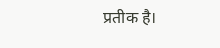प्रतीक है।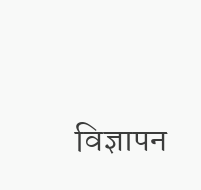विज्ञापन